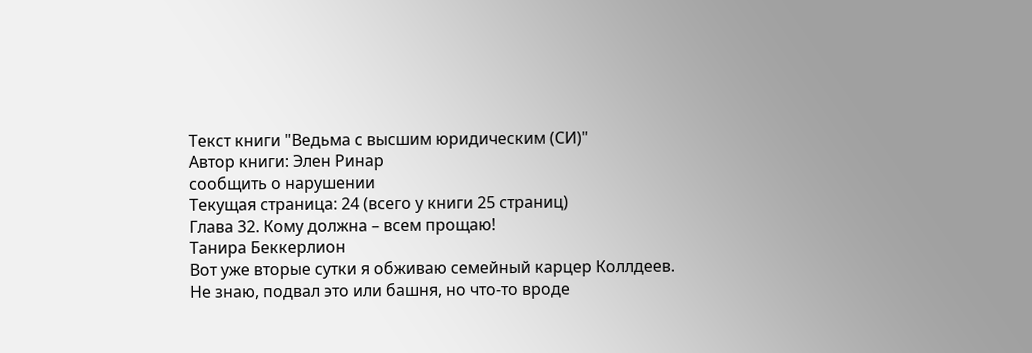Текст книги "Ведьма с высшим юридическим (СИ)"
Автор книги: Элен Ринар
сообщить о нарушении
Текущая страница: 24 (всего у книги 25 страниц)
Глава 32. Кому должна – всем прощаю!
Танира Беккерлион
Вот уже вторые сутки я обживаю семейный карцер Коллдеев. Не знаю, подвал это или башня, но что-то вроде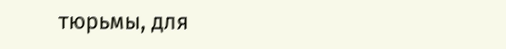тюрьмы, для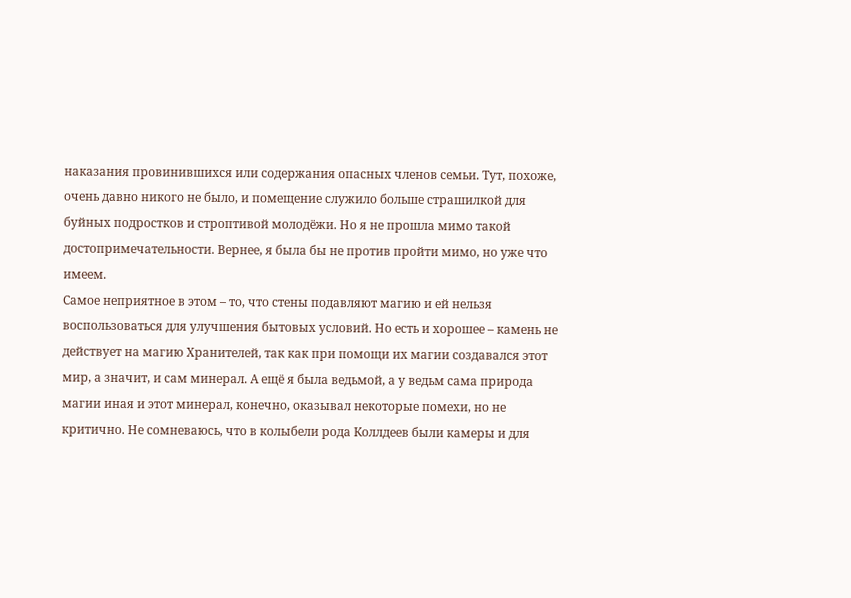наказания провинившихся или содержания опасных членов семьи. Тут, похоже, очень давно никого не было, и помещение служило больше страшилкой для буйных подростков и строптивой молодёжи. Но я не прошла мимо такой достопримечательности. Вернее, я была бы не против пройти мимо, но уже что имеем.
Самое неприятное в этом – то, что стены подавляют магию и ей нельзя воспользоваться для улучшения бытовых условий. Но есть и хорошее – камень не действует на магию Хранителей, так как при помощи их магии создавался этот мир, а значит, и сам минерал. А ещё я была ведьмой, а у ведьм сама природа магии иная и этот минерал, конечно, оказывал некоторые помехи, но не критично. Не сомневаюсь, что в колыбели рода Коллдеев были камеры и для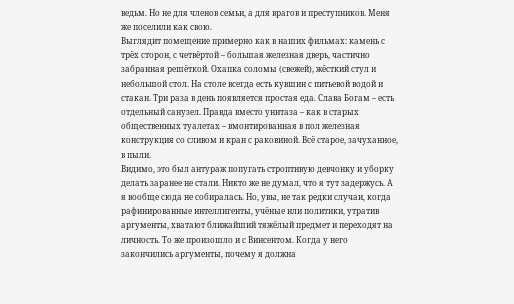ведьм. Но не для членов семьи, а для врагов и преступников. Меня же поселили как свою.
Выглядит помещение примерно как в наших фильмах: камень с трёх сторон, с четвёртой – большая железная дверь, частично забранная решёткой. Охапка соломы (свежей), жёсткий стул и небольшой стол. На столе всегда есть кувшин с питьевой водой и стакан. Три раза в день появляется простая еда. Слава Богам – есть отдельный санузел. Правда вместо унитаза – как в старых общественных туалетах – вмонтированная в пол железная конструкция со сливом и кран с раковиной. Всё старое, зачуханное, в пыли.
Видимо, это был антураж попугать строптивую девчонку и уборку делать заранее не стали. Никто же не думал, что я тут задержусь. А я вообще сюда не собиралась. Но, увы, не так редки случаи, когда рафинированные интеллигенты, учёные или политики, утратив аргументы, хватают ближайший тяжёлый предмет и переходят на личность. То же произошло и с Винсентом. Когда у него закончились аргументы, почему я должна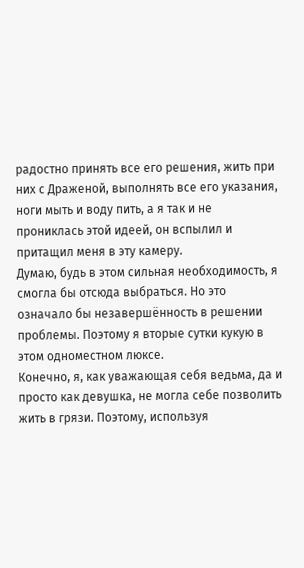радостно принять все его решения, жить при них с Драженой, выполнять все его указания, ноги мыть и воду пить, а я так и не прониклась этой идеей, он вспылил и притащил меня в эту камеру.
Думаю, будь в этом сильная необходимость, я смогла бы отсюда выбраться. Но это означало бы незавершённость в решении проблемы. Поэтому я вторые сутки кукую в этом одноместном люксе.
Конечно, я, как уважающая себя ведьма, да и просто как девушка, не могла себе позволить жить в грязи. Поэтому, используя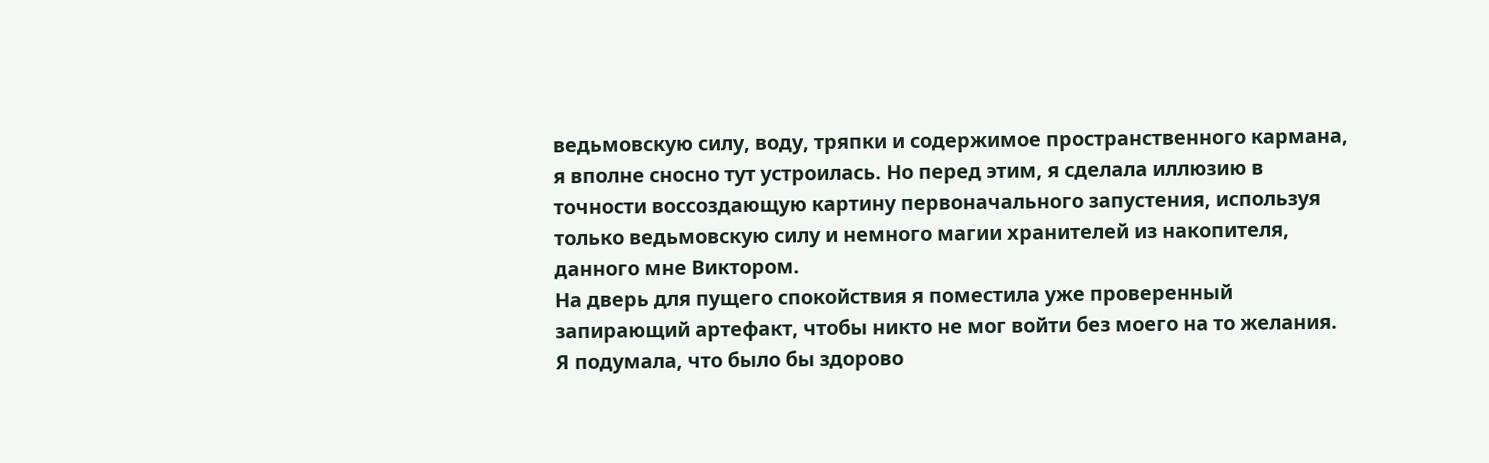ведьмовскую силу, воду, тряпки и содержимое пространственного кармана, я вполне сносно тут устроилась. Но перед этим, я сделала иллюзию в точности воссоздающую картину первоначального запустения, используя только ведьмовскую силу и немного магии хранителей из накопителя, данного мне Виктором.
На дверь для пущего спокойствия я поместила уже проверенный запирающий артефакт, чтобы никто не мог войти без моего на то желания. Я подумала, что было бы здорово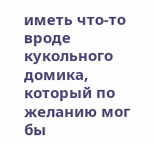иметь что-то вроде кукольного домика, который по желанию мог бы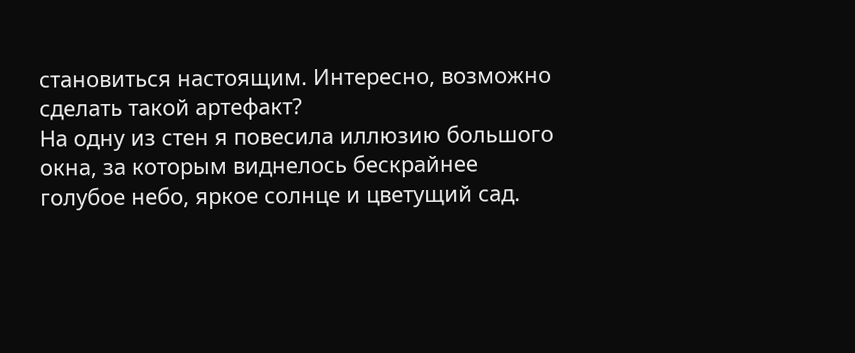становиться настоящим. Интересно, возможно сделать такой артефакт?
На одну из стен я повесила иллюзию большого окна, за которым виднелось бескрайнее голубое небо, яркое солнце и цветущий сад.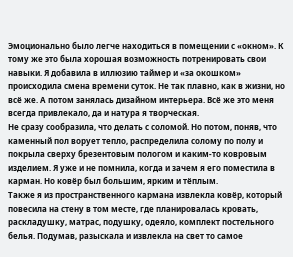Эмоционально было легче находиться в помещении с «окном». К тому же это была хорошая возможность потренировать свои навыки. Я добавила в иллюзию таймер и «за окошком» происходила смена времени суток. Не так плавно, как в жизни, но всё же. А потом занялась дизайном интерьера. Всё же это меня всегда привлекало, да и натура я творческая.
Не сразу сообразила, что делать с соломой. Но потом, поняв, что каменный пол ворует тепло, распределила солому по полу и покрыла сверху брезентовым пологом и каким-то ковровым изделием. Я уже и не помнила, когда и зачем я его поместила в карман. Но ковёр был большим, ярким и тёплым.
Также я из пространственного кармана извлекла ковёр, который повесила на стену в том месте, где планировалась кровать, раскладушку, матрас, подушку, одеяло, комплект постельного белья. Подумав, разыскала и извлекла на свет то самое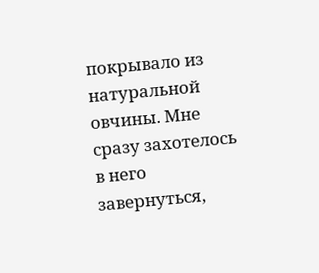покрывало из натуральной овчины. Мне сразу захотелось в него завернуться,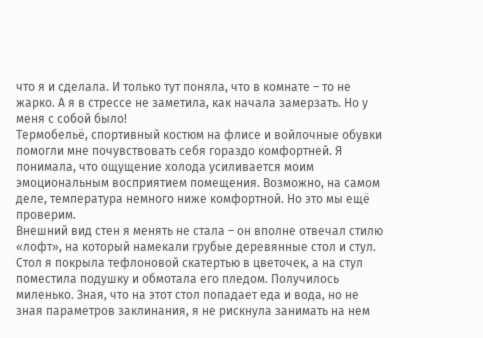что я и сделала. И только тут поняла, что в комнате – то не жарко. А я в стрессе не заметила, как начала замерзать. Но у меня с собой было!
Термобельё, спортивный костюм на флисе и войлочные обувки помогли мне почувствовать себя гораздо комфортней. Я понимала, что ощущение холода усиливается моим эмоциональным восприятием помещения. Возможно, на самом деле, температура немного ниже комфортной. Но это мы ещё проверим.
Внешний вид стен я менять не стала – он вполне отвечал стилю «лофт», на который намекали грубые деревянные стол и стул. Стол я покрыла тефлоновой скатертью в цветочек, а на стул поместила подушку и обмотала его пледом. Получилось миленько. Зная, что на этот стол попадает еда и вода, но не зная параметров заклинания, я не рискнула занимать на нем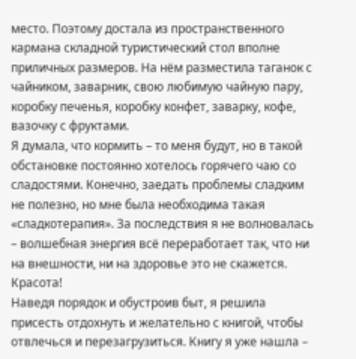место. Поэтому достала из пространственного кармана складной туристический стол вполне приличных размеров. На нём разместила таганок с чайником, заварник, свою любимую чайную пару, коробку печенья, коробку конфет, заварку, кофе, вазочку с фруктами.
Я думала, что кормить – то меня будут, но в такой обстановке постоянно хотелось горячего чаю со сладостями. Конечно, заедать проблемы сладким не полезно, но мне была необходима такая «сладкотерапия». За последствия я не волновалась – волшебная энергия всё переработает так, что ни на внешности, ни на здоровье это не скажется. Красота!
Наведя порядок и обустроив быт, я решила присесть отдохнуть и желательно с книгой, чтобы отвлечься и перезагрузиться. Книгу я уже нашла –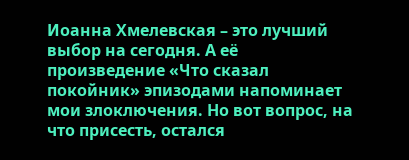Иоанна Хмелевская – это лучший выбор на сегодня. А её произведение «Что сказал покойник» эпизодами напоминает мои злоключения. Но вот вопрос, на что присесть, остался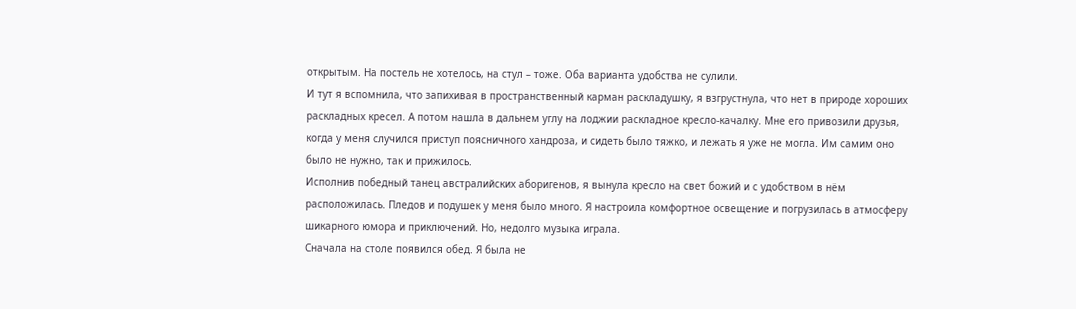открытым. На постель не хотелось, на стул – тоже. Оба варианта удобства не сулили.
И тут я вспомнила, что запихивая в пространственный карман раскладушку, я взгрустнула, что нет в природе хороших раскладных кресел. А потом нашла в дальнем углу на лоджии раскладное кресло-качалку. Мне его привозили друзья, когда у меня случился приступ поясничного хандроза, и сидеть было тяжко, и лежать я уже не могла. Им самим оно было не нужно, так и прижилось.
Исполнив победный танец австралийских аборигенов, я вынула кресло на свет божий и с удобством в нём расположилась. Пледов и подушек у меня было много. Я настроила комфортное освещение и погрузилась в атмосферу шикарного юмора и приключений. Но, недолго музыка играла.
Сначала на столе появился обед. Я была не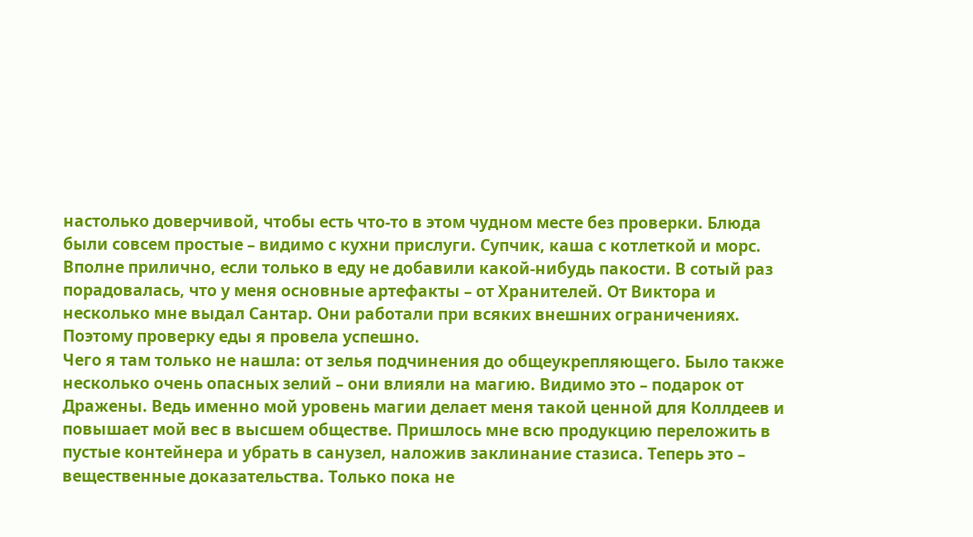настолько доверчивой, чтобы есть что-то в этом чудном месте без проверки. Блюда были совсем простые – видимо с кухни прислуги. Супчик, каша с котлеткой и морс. Вполне прилично, если только в еду не добавили какой-нибудь пакости. В сотый раз порадовалась, что у меня основные артефакты – от Хранителей. От Виктора и несколько мне выдал Сантар. Они работали при всяких внешних ограничениях. Поэтому проверку еды я провела успешно.
Чего я там только не нашла: от зелья подчинения до общеукрепляющего. Было также несколько очень опасных зелий – они влияли на магию. Видимо это – подарок от Дражены. Ведь именно мой уровень магии делает меня такой ценной для Коллдеев и повышает мой вес в высшем обществе. Пришлось мне всю продукцию переложить в пустые контейнера и убрать в санузел, наложив заклинание стазиса. Теперь это – вещественные доказательства. Только пока не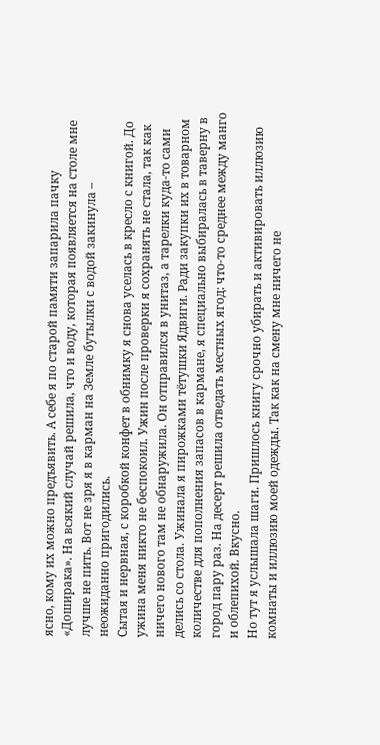ясно, кому их можно предъявить. А себе я по старой памяти запарила пачку «Доширака». На всякий случай решила, что и воду, которая появляется на столе мне лучше не пить. Вот не зря я в карман на Земле бутылки с водой закинула – неожиданно пригодились.
Сытая и нервная, с коробкой конфет в обнимку я снова уселась в кресло с книгой. До ужина меня никто не беспокоил. Ужин после проверки я сохранять не стала, так как ничего нового там не обнаружила. Он отправился в унитаз, а тарелки куда-то сами делись со стола. Ужинала я пирожками тётушки Ядвиги. Ради закупки их в товарном количестве для пополнения запасов в кармане, я специально выбиралась в таверну в город пару раз. На десерт решила отведать местных ягод: что-то среднее между манго и облепихой. Вкусно.
Но тут я услышала шаги. Пришлось книгу срочно убирать и активировать иллюзию комнаты и иллюзию моей одежды. Так как на смену мне ничего не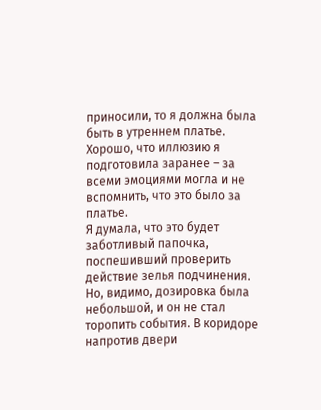приносили, то я должна была быть в утреннем платье. Хорошо, что иллюзию я подготовила заранее – за всеми эмоциями могла и не вспомнить, что это было за платье.
Я думала, что это будет заботливый папочка, поспешивший проверить действие зелья подчинения. Но, видимо, дозировка была небольшой, и он не стал торопить события. В коридоре напротив двери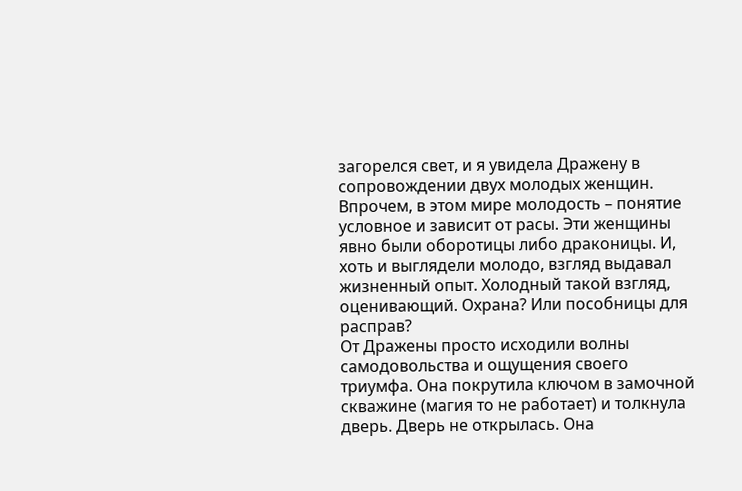загорелся свет, и я увидела Дражену в сопровождении двух молодых женщин. Впрочем, в этом мире молодость – понятие условное и зависит от расы. Эти женщины явно были оборотицы либо драконицы. И, хоть и выглядели молодо, взгляд выдавал жизненный опыт. Холодный такой взгляд, оценивающий. Охрана? Или пособницы для расправ?
От Дражены просто исходили волны самодовольства и ощущения своего триумфа. Она покрутила ключом в замочной скважине (магия то не работает) и толкнула дверь. Дверь не открылась. Она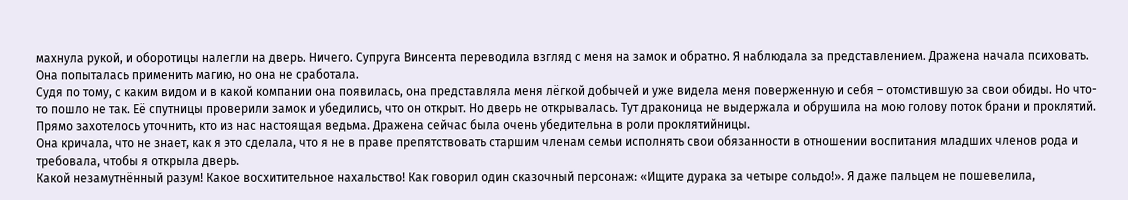махнула рукой, и оборотицы налегли на дверь. Ничего. Супруга Винсента переводила взгляд с меня на замок и обратно. Я наблюдала за представлением. Дражена начала психовать. Она попыталась применить магию, но она не сработала.
Судя по тому, с каким видом и в какой компании она появилась, она представляла меня лёгкой добычей и уже видела меня поверженную и себя – отомстившую за свои обиды. Но что-то пошло не так. Её спутницы проверили замок и убедились, что он открыт. Но дверь не открывалась. Тут драконица не выдержала и обрушила на мою голову поток брани и проклятий. Прямо захотелось уточнить, кто из нас настоящая ведьма. Дражена сейчас была очень убедительна в роли проклятийницы.
Она кричала, что не знает, как я это сделала, что я не в праве препятствовать старшим членам семьи исполнять свои обязанности в отношении воспитания младших членов рода и требовала, чтобы я открыла дверь.
Какой незамутнённый разум! Какое восхитительное нахальство! Как говорил один сказочный персонаж: «Ищите дурака за четыре сольдо!». Я даже пальцем не пошевелила,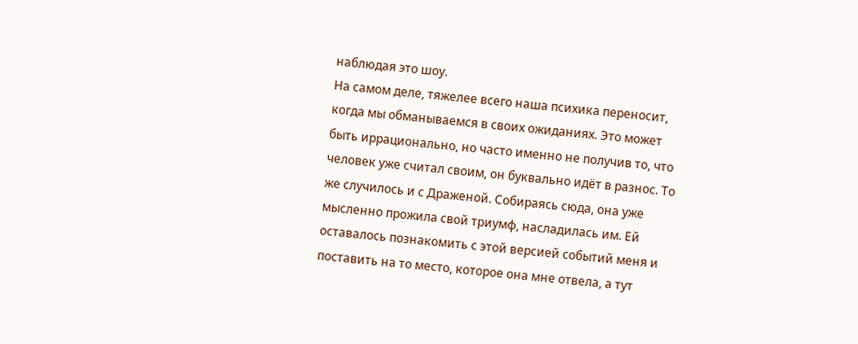наблюдая это шоу.
На самом деле, тяжелее всего наша психика переносит, когда мы обманываемся в своих ожиданиях. Это может быть иррационально, но часто именно не получив то, что человек уже считал своим, он буквально идёт в разнос. То же случилось и с Драженой. Собираясь сюда, она уже мысленно прожила свой триумф, насладилась им. Ей оставалось познакомить с этой версией событий меня и поставить на то место, которое она мне отвела, а тут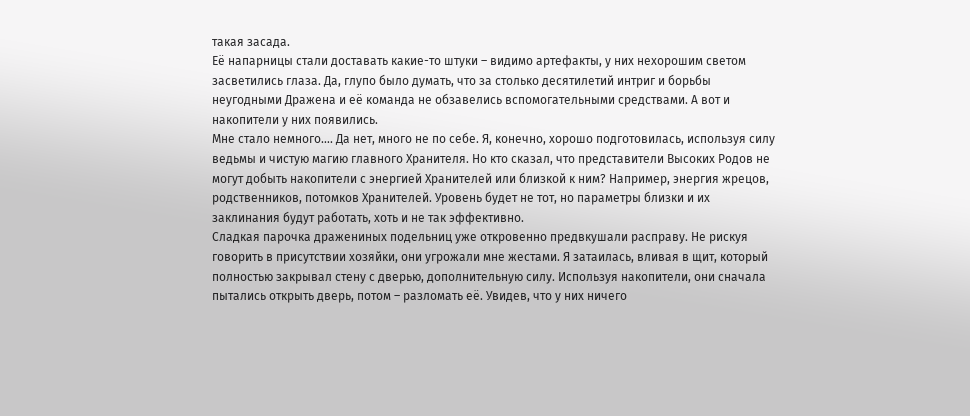такая засада.
Её напарницы стали доставать какие-то штуки – видимо артефакты, у них нехорошим светом засветились глаза. Да, глупо было думать, что за столько десятилетий интриг и борьбы неугодными Дражена и её команда не обзавелись вспомогательными средствами. А вот и накопители у них появились.
Мне стало немного…. Да нет, много не по себе. Я, конечно, хорошо подготовилась, используя силу ведьмы и чистую магию главного Хранителя. Но кто сказал, что представители Высоких Родов не могут добыть накопители с энергией Хранителей или близкой к ним? Например, энергия жрецов, родственников, потомков Хранителей. Уровень будет не тот, но параметры близки и их заклинания будут работать, хоть и не так эффективно.
Сладкая парочка дражениных подельниц уже откровенно предвкушали расправу. Не рискуя говорить в присутствии хозяйки, они угрожали мне жестами. Я затаилась, вливая в щит, который полностью закрывал стену с дверью, дополнительную силу. Используя накопители, они сначала пытались открыть дверь, потом – разломать её. Увидев, что у них ничего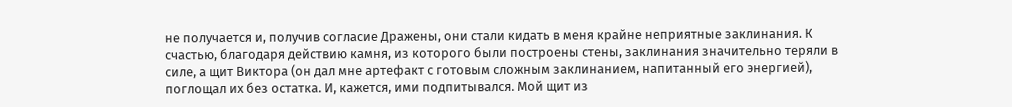не получается и, получив согласие Дражены, они стали кидать в меня крайне неприятные заклинания. К счастью, благодаря действию камня, из которого были построены стены, заклинания значительно теряли в силе, а щит Виктора (он дал мне артефакт с готовым сложным заклинанием, напитанный его энергией), поглощал их без остатка. И, кажется, ими подпитывался. Мой щит из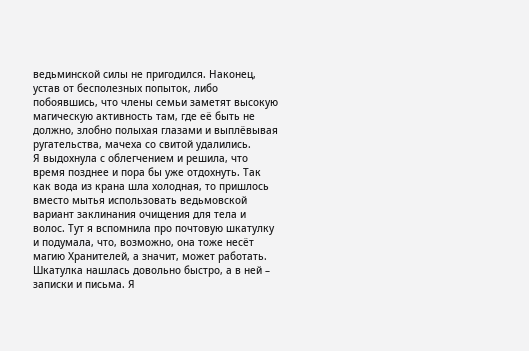ведьминской силы не пригодился. Наконец, устав от бесполезных попыток, либо побоявшись, что члены семьи заметят высокую магическую активность там, где её быть не должно, злобно полыхая глазами и выплёвывая ругательства, мачеха со свитой удалились.
Я выдохнула с облегчением и решила, что время позднее и пора бы уже отдохнуть. Так как вода из крана шла холодная, то пришлось вместо мытья использовать ведьмовской вариант заклинания очищения для тела и волос. Тут я вспомнила про почтовую шкатулку и подумала, что, возможно, она тоже несёт магию Хранителей, а значит, может работать. Шкатулка нашлась довольно быстро, а в ней – записки и письма. Я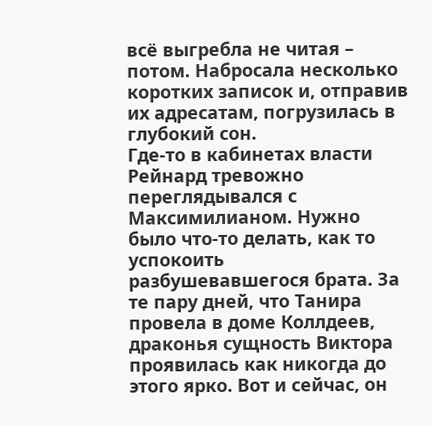всё выгребла не читая – потом. Набросала несколько коротких записок и, отправив их адресатам, погрузилась в глубокий сон.
Где-то в кабинетах власти
Рейнард тревожно переглядывался с Максимилианом. Нужно было что-то делать, как то успокоить разбушевавшегося брата. За те пару дней, что Танира провела в доме Коллдеев, драконья сущность Виктора проявилась как никогда до этого ярко. Вот и сейчас, он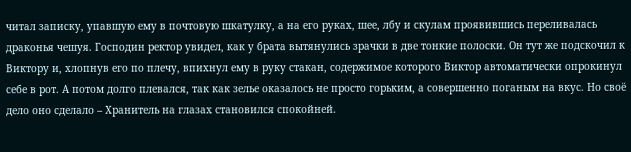читал записку, упавшую ему в почтовую шкатулку, а на его руках, шее, лбу и скулам проявившись переливалась драконья чешуя. Господин ректор увидел, как у брата вытянулись зрачки в две тонкие полоски. Он тут же подскочил к Виктору и, хлопнув его по плечу, впихнул ему в руку стакан, содержимое которого Виктор автоматически опрокинул себе в рот. А потом долго плевался, так как зелье оказалось не просто горьким, а совершенно поганым на вкус. Но своё дело оно сделало – Хранитель на глазах становился спокойней.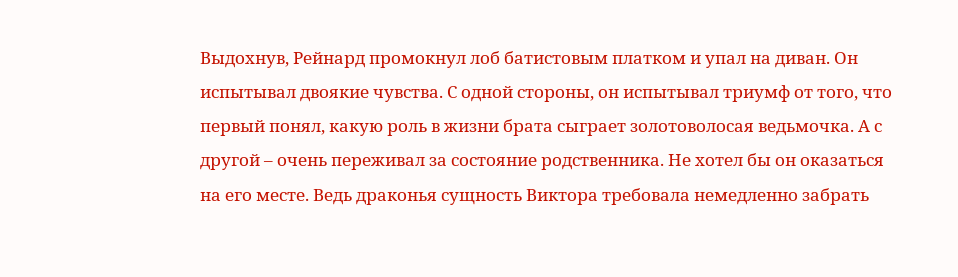Выдохнув, Рейнард промокнул лоб батистовым платком и упал на диван. Он испытывал двоякие чувства. С одной стороны, он испытывал триумф от того, что первый понял, какую роль в жизни брата сыграет золотоволосая ведьмочка. А с другой – очень переживал за состояние родственника. Не хотел бы он оказаться на его месте. Ведь драконья сущность Виктора требовала немедленно забрать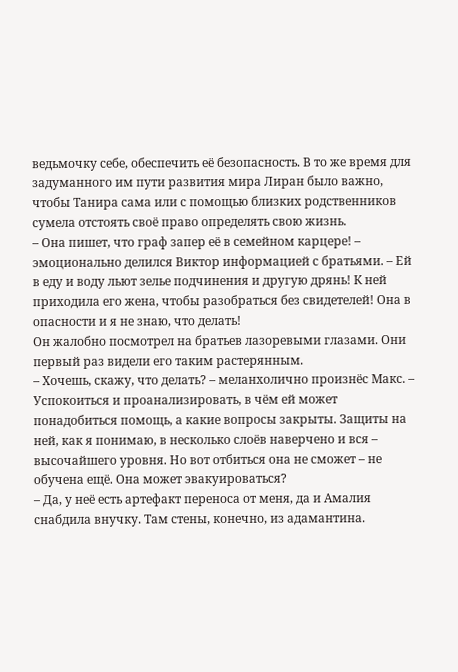ведьмочку себе, обеспечить её безопасность. В то же время для задуманного им пути развития мира Лиран было важно, чтобы Танира сама или с помощью близких родственников сумела отстоять своё право определять свою жизнь.
– Она пишет, что граф запер её в семейном карцере! – эмоционально делился Виктор информацией с братьями. – Ей в еду и воду льют зелье подчинения и другую дрянь! К ней приходила его жена, чтобы разобраться без свидетелей! Она в опасности и я не знаю, что делать!
Он жалобно посмотрел на братьев лазоревыми глазами. Они первый раз видели его таким растерянным.
– Хочешь, скажу, что делать? – меланхолично произнёс Макс. – Успокоиться и проанализировать, в чём ей может понадобиться помощь, а какие вопросы закрыты. Защиты на ней, как я понимаю, в несколько слоёв наверчено и вся – высочайшего уровня. Но вот отбиться она не сможет – не обучена ещё. Она может эвакуироваться?
– Да, у неё есть артефакт переноса от меня, да и Амалия снабдила внучку. Там стены, конечно, из адамантина.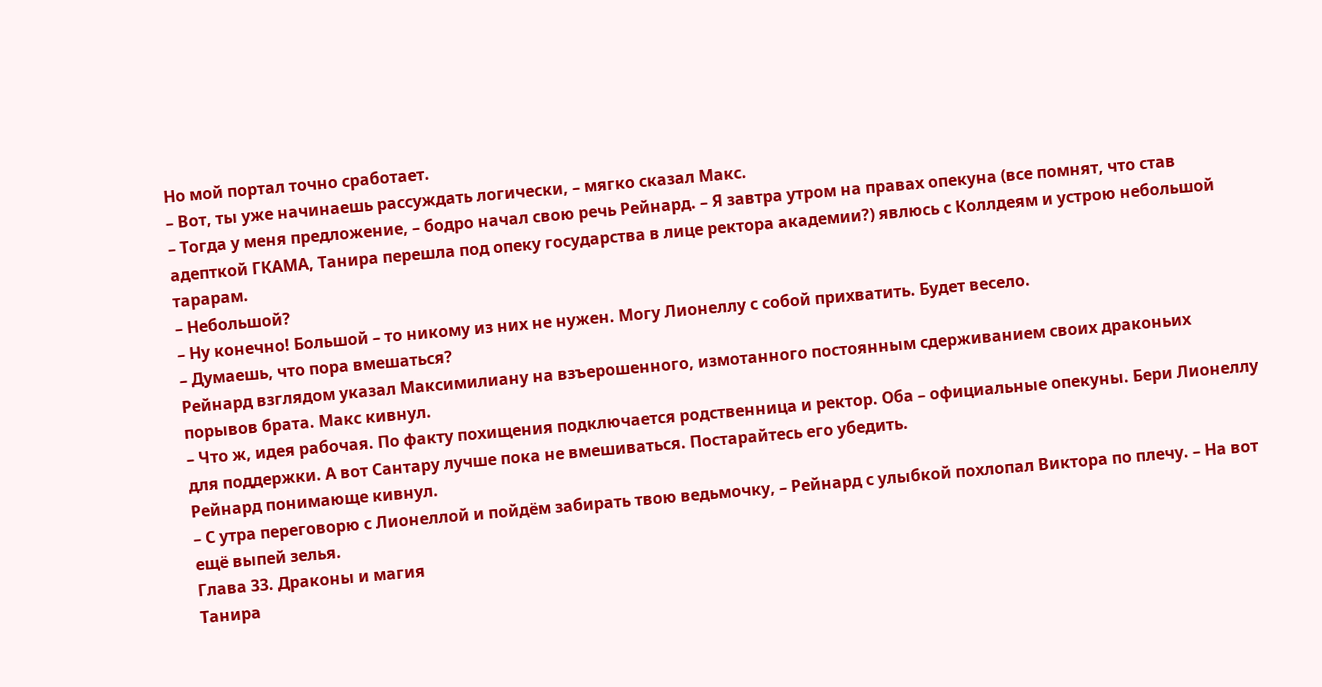Но мой портал точно сработает.
– Вот, ты уже начинаешь рассуждать логически, – мягко сказал Макс.
– Тогда у меня предложение, – бодро начал свою речь Рейнард. – Я завтра утром на правах опекуна (все помнят, что став адепткой ГКАМА, Танира перешла под опеку государства в лице ректора академии?) явлюсь с Коллдеям и устрою небольшой тарарам.
– Небольшой?
– Ну конечно! Большой – то никому из них не нужен. Могу Лионеллу с собой прихватить. Будет весело.
– Думаешь, что пора вмешаться?
Рейнард взглядом указал Максимилиану на взъерошенного, измотанного постоянным сдерживанием своих драконьих порывов брата. Макс кивнул.
– Что ж, идея рабочая. По факту похищения подключается родственница и ректор. Оба – официальные опекуны. Бери Лионеллу для поддержки. А вот Сантару лучше пока не вмешиваться. Постарайтесь его убедить.
Рейнард понимающе кивнул.
– С утра переговорю с Лионеллой и пойдём забирать твою ведьмочку, – Рейнард с улыбкой похлопал Виктора по плечу. – На вот ещё выпей зелья.
Глава 33. Драконы и магия
Танира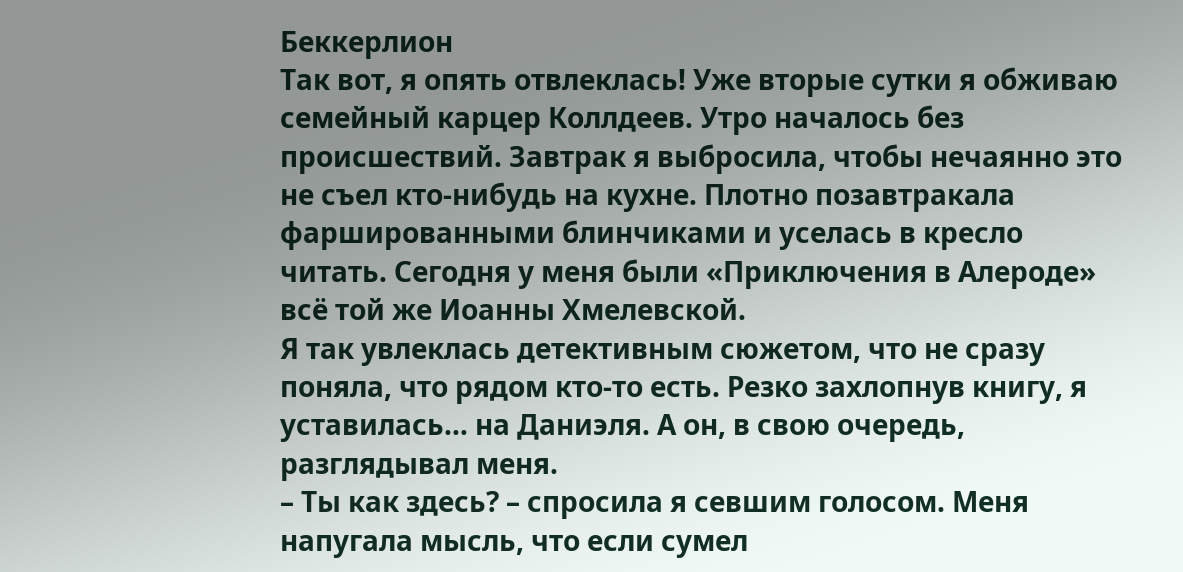Беккерлион
Так вот, я опять отвлеклась! Уже вторые сутки я обживаю семейный карцер Коллдеев. Утро началось без происшествий. Завтрак я выбросила, чтобы нечаянно это не съел кто-нибудь на кухне. Плотно позавтракала фаршированными блинчиками и уселась в кресло читать. Сегодня у меня были «Приключения в Алероде» всё той же Иоанны Хмелевской.
Я так увлеклась детективным сюжетом, что не сразу поняла, что рядом кто-то есть. Резко захлопнув книгу, я уставилась… на Даниэля. А он, в свою очередь, разглядывал меня.
– Ты как здесь? – спросила я севшим голосом. Меня напугала мысль, что если сумел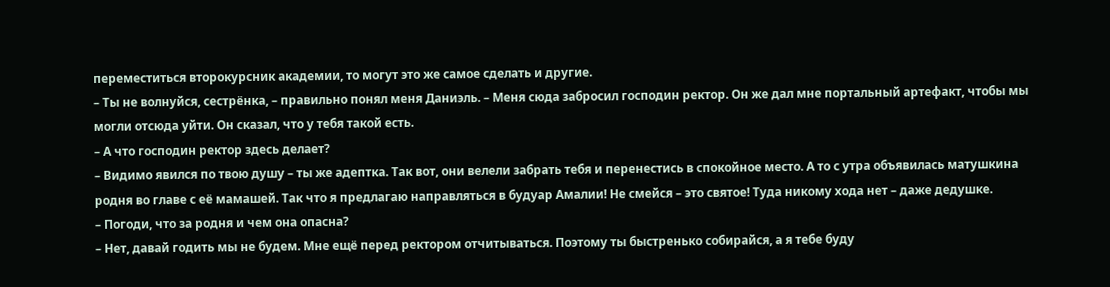переместиться второкурсник академии, то могут это же самое сделать и другие.
– Ты не волнуйся, сестрёнка, – правильно понял меня Даниэль. – Меня сюда забросил господин ректор. Он же дал мне портальный артефакт, чтобы мы могли отсюда уйти. Он сказал, что у тебя такой есть.
– А что господин ректор здесь делает?
– Видимо явился по твою душу – ты же адептка. Так вот, они велели забрать тебя и перенестись в спокойное место. А то с утра объявилась матушкина родня во главе с её мамашей. Так что я предлагаю направляться в будуар Амалии! Не смейся – это святое! Туда никому хода нет – даже дедушке.
– Погоди, что за родня и чем она опасна?
– Нет, давай годить мы не будем. Мне ещё перед ректором отчитываться. Поэтому ты быстренько собирайся, а я тебе буду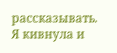рассказывать.
Я кивнула и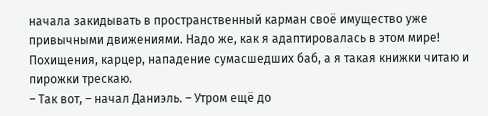начала закидывать в пространственный карман своё имущество уже привычными движениями. Надо же, как я адаптировалась в этом мире! Похищения, карцер, нападение сумасшедших баб, а я такая книжки читаю и пирожки трескаю.
– Так вот, – начал Даниэль. – Утром ещё до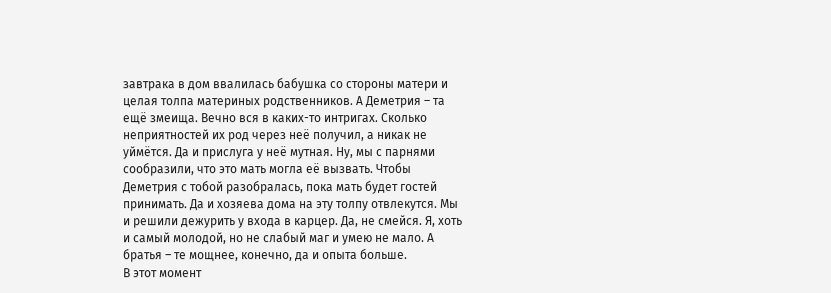завтрака в дом ввалилась бабушка со стороны матери и целая толпа материных родственников. А Деметрия – та ещё змеища. Вечно вся в каких-то интригах. Сколько неприятностей их род через неё получил, а никак не уймётся. Да и прислуга у неё мутная. Ну, мы с парнями сообразили, что это мать могла её вызвать. Чтобы Деметрия с тобой разобралась, пока мать будет гостей принимать. Да и хозяева дома на эту толпу отвлекутся. Мы и решили дежурить у входа в карцер. Да, не смейся. Я, хоть и самый молодой, но не слабый маг и умею не мало. А братья – те мощнее, конечно, да и опыта больше.
В этот момент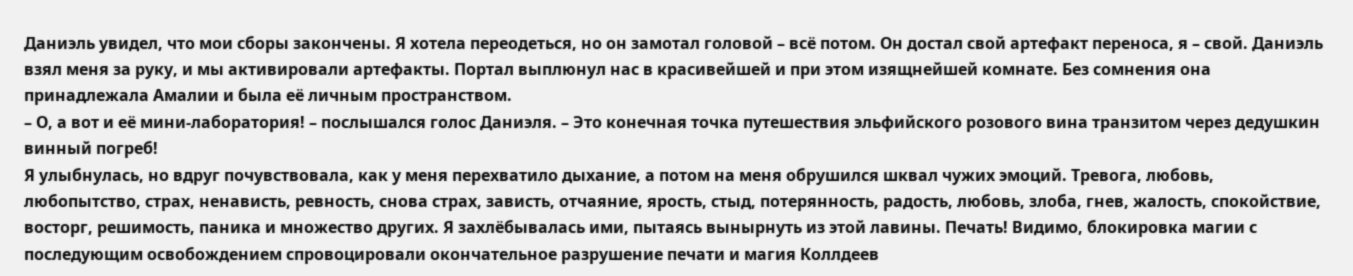Даниэль увидел, что мои сборы закончены. Я хотела переодеться, но он замотал головой – всё потом. Он достал свой артефакт переноса, я – свой. Даниэль взял меня за руку, и мы активировали артефакты. Портал выплюнул нас в красивейшей и при этом изящнейшей комнате. Без сомнения она принадлежала Амалии и была её личным пространством.
– О, а вот и её мини-лаборатория! – послышался голос Даниэля. – Это конечная точка путешествия эльфийского розового вина транзитом через дедушкин винный погреб!
Я улыбнулась, но вдруг почувствовала, как у меня перехватило дыхание, а потом на меня обрушился шквал чужих эмоций. Тревога, любовь, любопытство, страх, ненависть, ревность, снова страх, зависть, отчаяние, ярость, стыд, потерянность, радость, любовь, злоба, гнев, жалость, спокойствие, восторг, решимость, паника и множество других. Я захлёбывалась ими, пытаясь вынырнуть из этой лавины. Печать! Видимо, блокировка магии с последующим освобождением спровоцировали окончательное разрушение печати и магия Коллдеев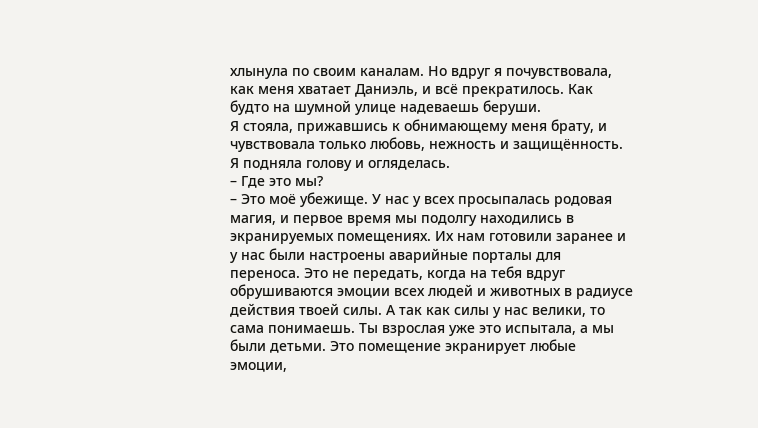хлынула по своим каналам. Но вдруг я почувствовала, как меня хватает Даниэль, и всё прекратилось. Как будто на шумной улице надеваешь беруши.
Я стояла, прижавшись к обнимающему меня брату, и чувствовала только любовь, нежность и защищённость. Я подняла голову и огляделась.
– Где это мы?
– Это моё убежище. У нас у всех просыпалась родовая магия, и первое время мы подолгу находились в экранируемых помещениях. Их нам готовили заранее и у нас были настроены аварийные порталы для переноса. Это не передать, когда на тебя вдруг обрушиваются эмоции всех людей и животных в радиусе действия твоей силы. А так как силы у нас велики, то сама понимаешь. Ты взрослая уже это испытала, а мы были детьми. Это помещение экранирует любые эмоции,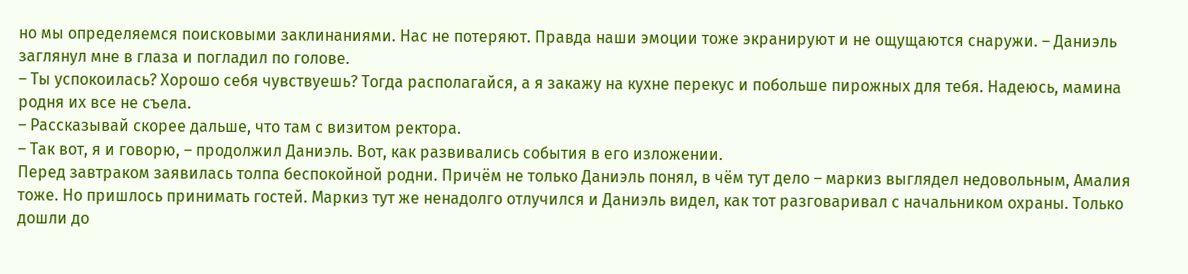но мы определяемся поисковыми заклинаниями. Нас не потеряют. Правда наши эмоции тоже экранируют и не ощущаются снаружи. – Даниэль заглянул мне в глаза и погладил по голове.
– Ты успокоилась? Хорошо себя чувствуешь? Тогда располагайся, а я закажу на кухне перекус и побольше пирожных для тебя. Надеюсь, мамина родня их все не съела.
– Рассказывай скорее дальше, что там с визитом ректора.
– Так вот, я и говорю, – продолжил Даниэль. Вот, как развивались события в его изложении.
Перед завтраком заявилась толпа беспокойной родни. Причём не только Даниэль понял, в чём тут дело – маркиз выглядел недовольным, Амалия тоже. Но пришлось принимать гостей. Маркиз тут же ненадолго отлучился и Даниэль видел, как тот разговаривал с начальником охраны. Только дошли до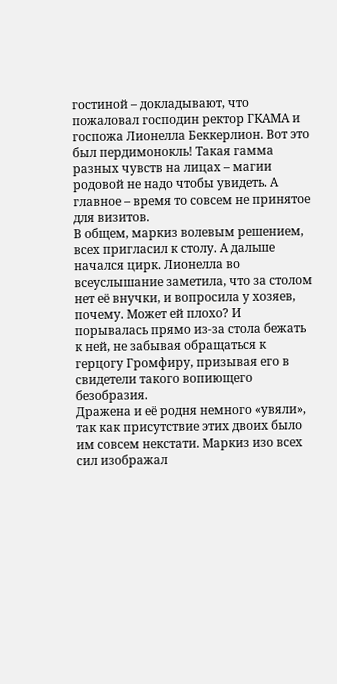гостиной – докладывают, что пожаловал господин ректор ГКАМА и госпожа Лионелла Беккерлион. Вот это был пердимонокль! Такая гамма разных чувств на лицах – магии родовой не надо чтобы увидеть. А главное – время то совсем не принятое для визитов.
В общем, маркиз волевым решением, всех пригласил к столу. А дальше начался цирк. Лионелла во всеуслышание заметила, что за столом нет её внучки, и вопросила у хозяев, почему. Может ей плохо? И порывалась прямо из-за стола бежать к ней, не забывая обращаться к герцогу Громфиру, призывая его в свидетели такого вопиющего безобразия.
Дражена и её родня немного «увяли», так как присутствие этих двоих было им совсем некстати. Маркиз изо всех сил изображал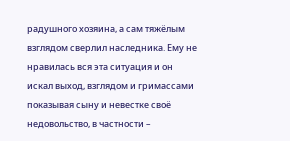радушного хозяина, а сам тяжёлым взглядом сверлил наследника. Ему не нравилась вся эта ситуация и он искал выход, взглядом и гримассами показывая сыну и невестке своё недовольство, в частности –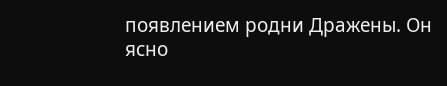появлением родни Дражены. Он ясно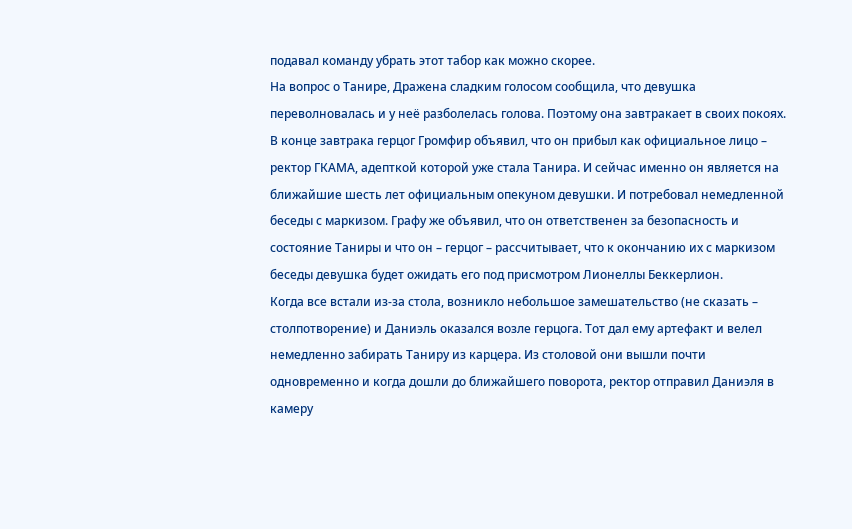подавал команду убрать этот табор как можно скорее.
На вопрос о Танире, Дражена сладким голосом сообщила, что девушка переволновалась и у неё разболелась голова. Поэтому она завтракает в своих покоях.
В конце завтрака герцог Громфир объявил, что он прибыл как официальное лицо – ректор ГКАМА, адепткой которой уже стала Танира. И сейчас именно он является на ближайшие шесть лет официальным опекуном девушки. И потребовал немедленной беседы с маркизом. Графу же объявил, что он ответственен за безопасность и состояние Таниры и что он – герцог – рассчитывает, что к окончанию их с маркизом беседы девушка будет ожидать его под присмотром Лионеллы Беккерлион.
Когда все встали из-за стола, возникло небольшое замешательство (не сказать – столпотворение) и Даниэль оказался возле герцога. Тот дал ему артефакт и велел немедленно забирать Таниру из карцера. Из столовой они вышли почти одновременно и когда дошли до ближайшего поворота, ректор отправил Даниэля в камеру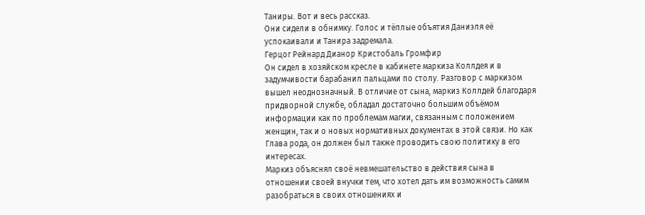Таниры. Вот и весь рассказ.
Они сидели в обнимку. Голос и тёплые объятия Даниэля её успокаивали и Танира задремала.
Герцог Рейнард Дианор Кристобаль Громфир
Он сидел в хозяйском кресле в кабинете маркиза Коллдея и в задумчивости барабанил пальцами по столу. Разговор с маркизом вышел неоднозначный. В отличие от сына, маркиз Коллдей благодаря придворной службе, обладал достаточно большим объёмом информации как по проблемам магии, связанным с положением женщин, так и о новых нормативных документах в этой связи. Но как Глава рода, он должен был также проводить свою политику в его интересах.
Маркиз объяснял своё невмешательство в действия сына в отношении своей внучки тем, что хотел дать им возможность самим разобраться в своих отношениях и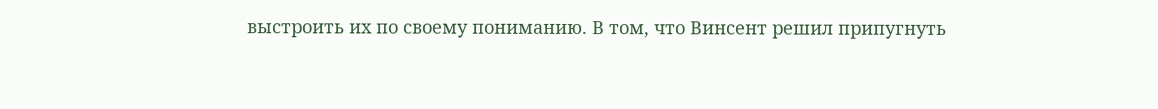выстроить их по своему пониманию. В том, что Винсент решил припугнуть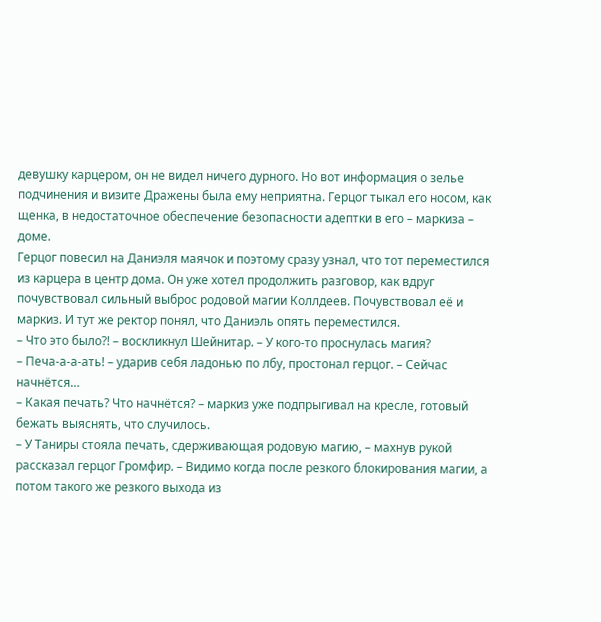девушку карцером, он не видел ничего дурного. Но вот информация о зелье подчинения и визите Дражены была ему неприятна. Герцог тыкал его носом, как щенка, в недостаточное обеспечение безопасности адептки в его – маркиза – доме.
Герцог повесил на Даниэля маячок и поэтому сразу узнал, что тот переместился из карцера в центр дома. Он уже хотел продолжить разговор, как вдруг почувствовал сильный выброс родовой магии Коллдеев. Почувствовал её и маркиз. И тут же ректор понял, что Даниэль опять переместился.
– Что это было?! – воскликнул Шейнитар. – У кого-то проснулась магия?
– Печа-а-а-ать! – ударив себя ладонью по лбу, простонал герцог. – Сейчас начнётся…
– Какая печать? Что начнётся? – маркиз уже подпрыгивал на кресле, готовый бежать выяснять, что случилось.
– У Таниры стояла печать, сдерживающая родовую магию, – махнув рукой рассказал герцог Громфир. – Видимо когда после резкого блокирования магии, а потом такого же резкого выхода из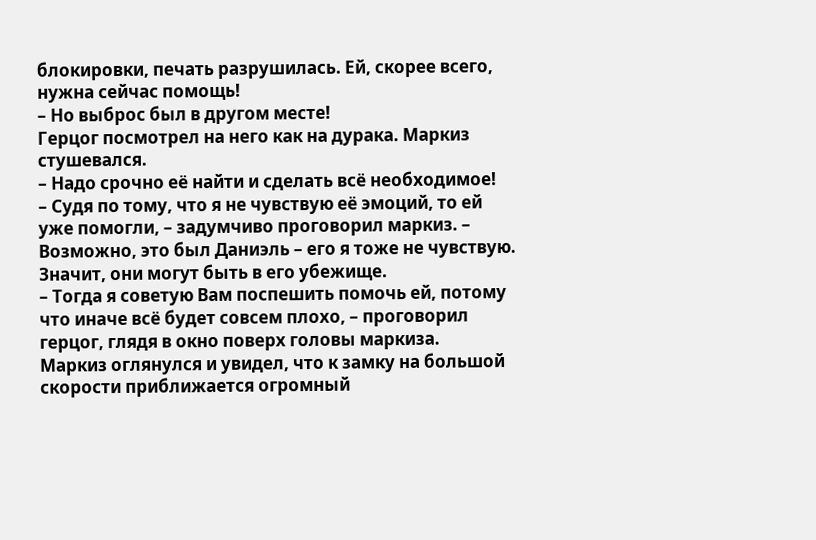блокировки, печать разрушилась. Ей, скорее всего, нужна сейчас помощь!
– Но выброс был в другом месте!
Герцог посмотрел на него как на дурака. Маркиз стушевался.
– Надо срочно её найти и сделать всё необходимое!
– Судя по тому, что я не чувствую её эмоций, то ей уже помогли, – задумчиво проговорил маркиз. – Возможно, это был Даниэль – его я тоже не чувствую. Значит, они могут быть в его убежище.
– Тогда я советую Вам поспешить помочь ей, потому что иначе всё будет совсем плохо, – проговорил герцог, глядя в окно поверх головы маркиза.
Маркиз оглянулся и увидел, что к замку на большой скорости приближается огромный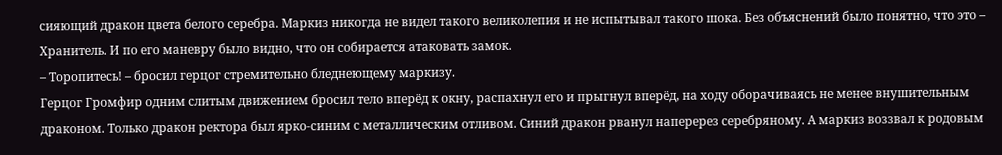сияющий дракон цвета белого серебра. Маркиз никогда не видел такого великолепия и не испытывал такого шока. Без объяснений было понятно, что это – Хранитель. И по его маневру было видно, что он собирается атаковать замок.
– Торопитесь! – бросил герцог стремительно бледнеющему маркизу.
Герцог Громфир одним слитым движением бросил тело вперёд к окну, распахнул его и прыгнул вперёд, на ходу оборачиваясь не менее внушительным драконом. Только дракон ректора был ярко-синим с металлическим отливом. Синий дракон рванул наперерез серебряному. А маркиз воззвал к родовым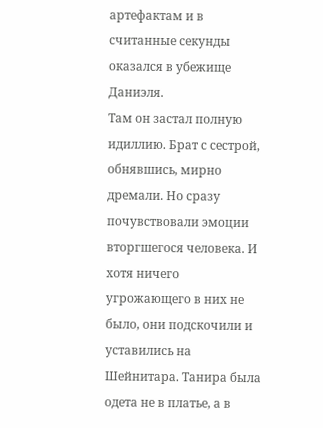артефактам и в считанные секунды оказался в убежище Даниэля.
Там он застал полную идиллию. Брат с сестрой, обнявшись, мирно дремали. Но сразу почувствовали эмоции вторгшегося человека. И хотя ничего угрожающего в них не было, они подскочили и уставились на Шейнитара. Танира была одета не в платье, а в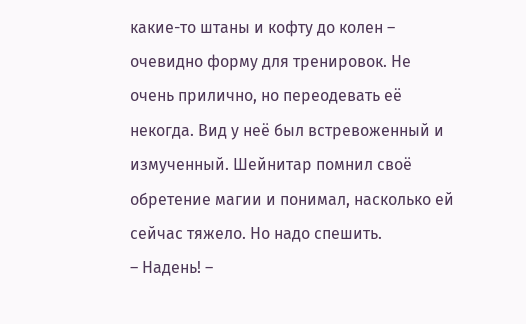какие-то штаны и кофту до колен – очевидно форму для тренировок. Не очень прилично, но переодевать её некогда. Вид у неё был встревоженный и измученный. Шейнитар помнил своё обретение магии и понимал, насколько ей сейчас тяжело. Но надо спешить.
– Надень! –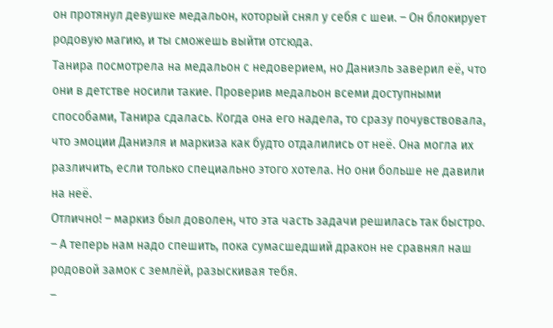он протянул девушке медальон, который снял у себя с шеи. – Он блокирует родовую магию, и ты сможешь выйти отсюда.
Танира посмотрела на медальон с недоверием, но Даниэль заверил её, что они в детстве носили такие. Проверив медальон всеми доступными способами, Танира сдалась. Когда она его надела, то сразу почувствовала, что эмоции Даниэля и маркиза как будто отдалились от неё. Она могла их различить, если только специально этого хотела. Но они больше не давили на неё.
Отлично! – маркиз был доволен, что эта часть задачи решилась так быстро. – А теперь нам надо спешить, пока сумасшедший дракон не сравнял наш родовой замок с землёй, разыскивая тебя.
–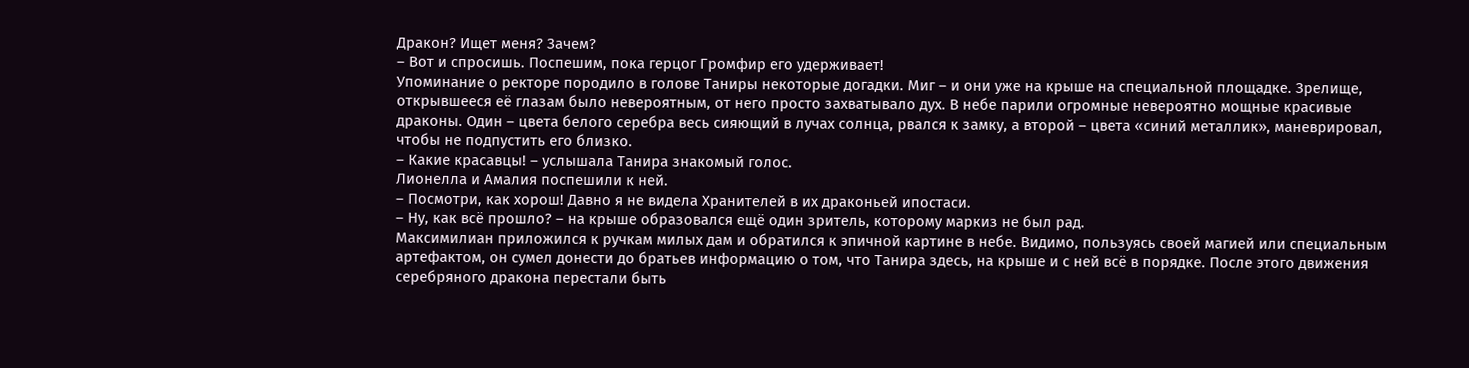Дракон? Ищет меня? Зачем?
– Вот и спросишь. Поспешим, пока герцог Громфир его удерживает!
Упоминание о ректоре породило в голове Таниры некоторые догадки. Миг – и они уже на крыше на специальной площадке. Зрелище, открывшееся её глазам было невероятным, от него просто захватывало дух. В небе парили огромные невероятно мощные красивые драконы. Один – цвета белого серебра весь сияющий в лучах солнца, рвался к замку, а второй – цвета «синий металлик», маневрировал, чтобы не подпустить его близко.
– Какие красавцы! – услышала Танира знакомый голос.
Лионелла и Амалия поспешили к ней.
– Посмотри, как хорош! Давно я не видела Хранителей в их драконьей ипостаси.
– Ну, как всё прошло? – на крыше образовался ещё один зритель, которому маркиз не был рад.
Максимилиан приложился к ручкам милых дам и обратился к эпичной картине в небе. Видимо, пользуясь своей магией или специальным артефактом, он сумел донести до братьев информацию о том, что Танира здесь, на крыше и с ней всё в порядке. После этого движения серебряного дракона перестали быть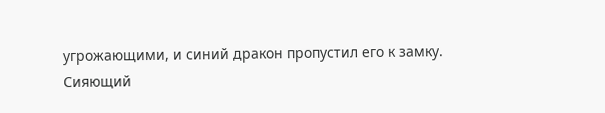угрожающими, и синий дракон пропустил его к замку.
Сияющий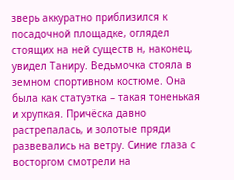зверь аккуратно приблизился к посадочной площадке, оглядел стоящих на ней существ н, наконец, увидел Таниру. Ведьмочка стояла в земном спортивном костюме. Она была как статуэтка – такая тоненькая и хрупкая. Причёска давно растрепалась, и золотые пряди развевались на ветру. Синие глаза с восторгом смотрели на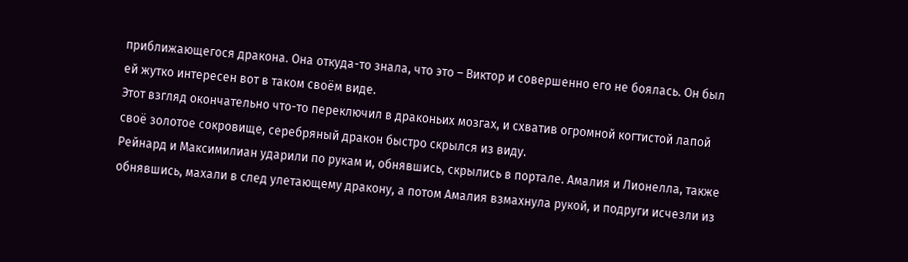приближающегося дракона. Она откуда-то знала, что это – Виктор и совершенно его не боялась. Он был ей жутко интересен вот в таком своём виде.
Этот взгляд окончательно что-то переключил в драконьих мозгах, и схватив огромной когтистой лапой своё золотое сокровище, серебряный дракон быстро скрылся из виду.
Рейнард и Максимилиан ударили по рукам и, обнявшись, скрылись в портале. Амалия и Лионелла, также обнявшись, махали в след улетающему дракону, а потом Амалия взмахнула рукой, и подруги исчезли из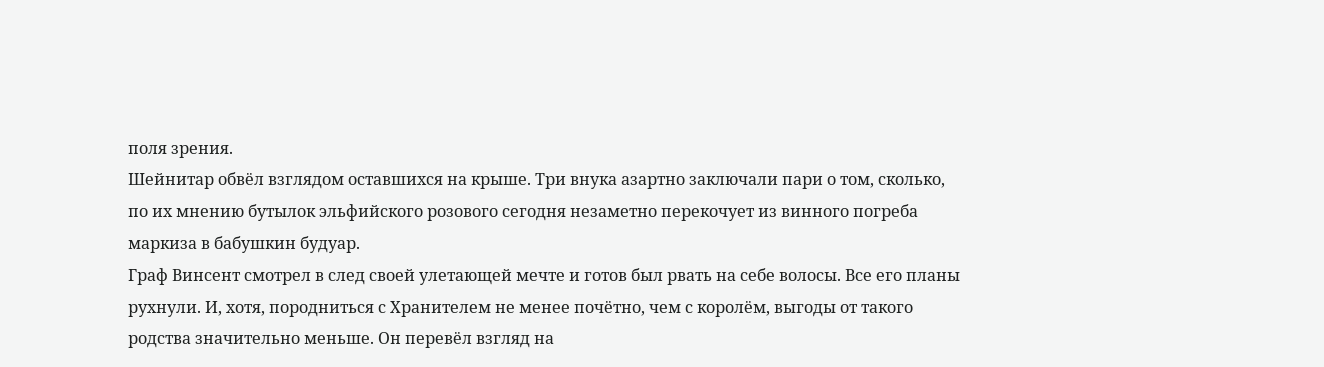поля зрения.
Шейнитар обвёл взглядом оставшихся на крыше. Три внука азартно заключали пари о том, сколько, по их мнению бутылок эльфийского розового сегодня незаметно перекочует из винного погреба маркиза в бабушкин будуар.
Граф Винсент смотрел в след своей улетающей мечте и готов был рвать на себе волосы. Все его планы рухнули. И, хотя, породниться с Хранителем не менее почётно, чем с королём, выгоды от такого родства значительно меньше. Он перевёл взгляд на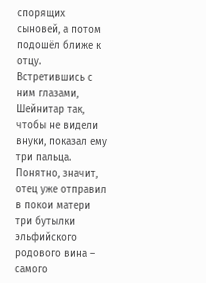спорящих сыновей, а потом подошёл ближе к отцу. Встретившись с ним глазами, Шейнитар так, чтобы не видели внуки, показал ему три пальца. Понятно, значит, отец уже отправил в покои матери три бутылки эльфийского родового вина – самого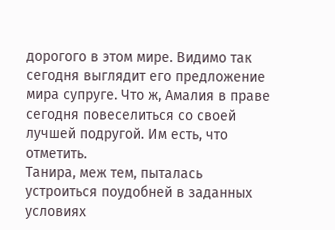дорогого в этом мире. Видимо так сегодня выглядит его предложение мира супруге. Что ж, Амалия в праве сегодня повеселиться со своей лучшей подругой. Им есть, что отметить.
Танира, меж тем, пыталась устроиться поудобней в заданных условиях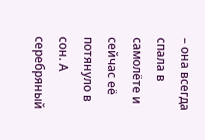– она всегда спала в самолёте и сейчас её потянуло в сон. А серебряный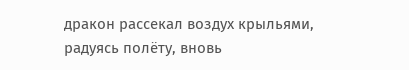дракон рассекал воздух крыльями, радуясь полёту, вновь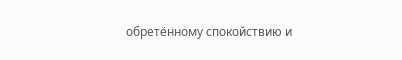обретённому спокойствию и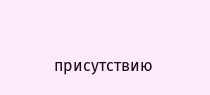присутствию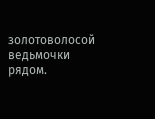золотоволосой ведьмочки рядом.